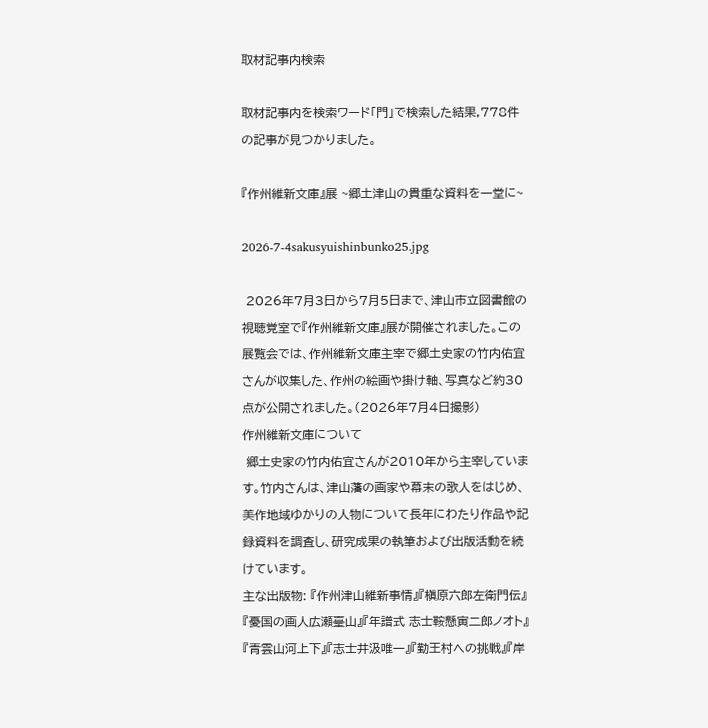取材記事内検索

取材記事内を検索ワード「門」で検索した結果,778件の記事が見つかりました。

『作州維新文庫』展 ~郷土津山の貴重な資料を一堂に~

2026-7-4sakusyuishinbunko25.jpg

 2026年7月3日から7月5日まで、津山市立図書館の視聴覚室で『作州維新文庫』展が開催されました。この展覧会では、作州維新文庫主宰で郷土史家の竹内佑宜さんが収集した、作州の絵画や掛け軸、写真など約30点が公開されました。(2026年7月4日撮影)
作州維新文庫について
 郷土史家の竹内佑宜さんが2010年から主宰しています。竹内さんは、津山藩の画家や幕末の歌人をはじめ、美作地域ゆかりの人物について長年にわたり作品や記録資料を調査し、研究成果の執筆および出版活動を続けています。
主な出版物: 『作州津山維新事情』『槇原六郎左衛門伝』『憂国の画人広瀬臺山』『年譜式 志士鞍懸寅二郎ノオト』『青雲山河上下』『志士井汲唯一』『勤王村への挑戦』『岸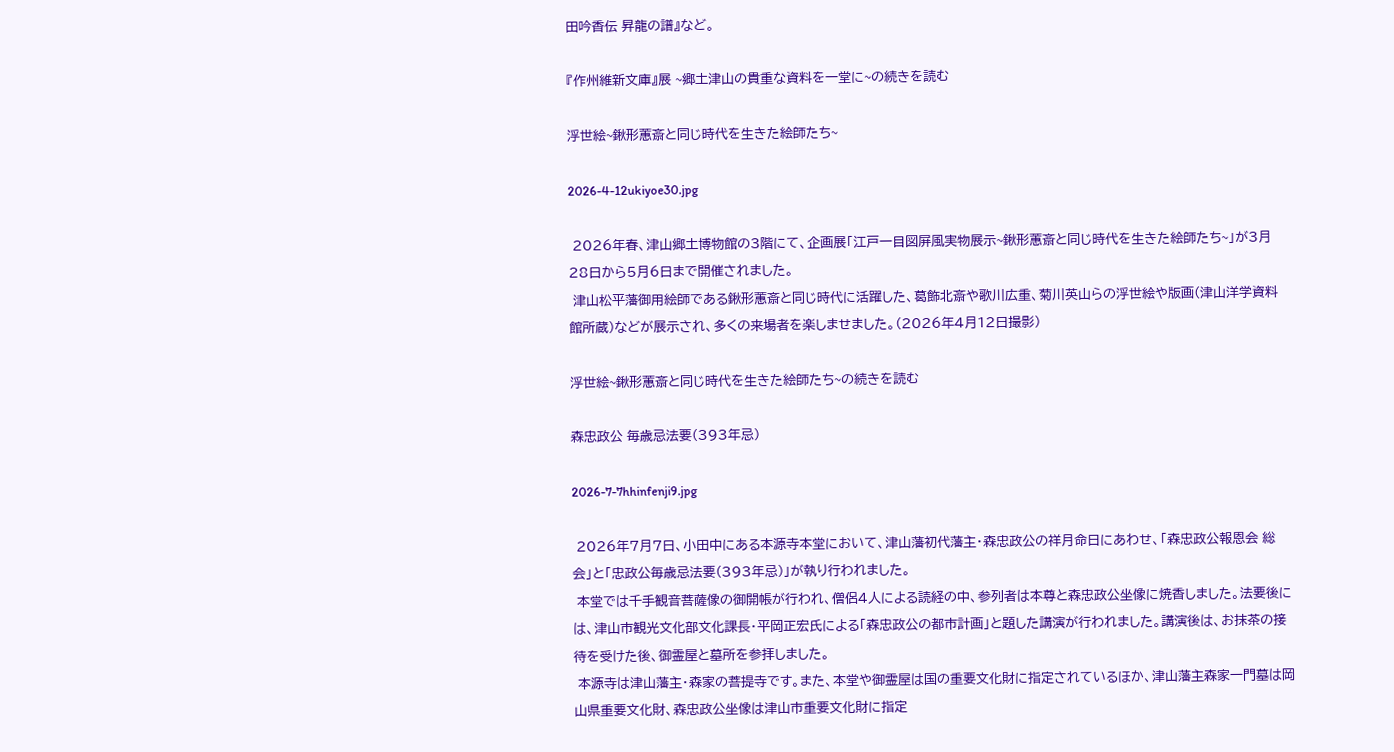田吟香伝 昇龍の譜』など。

『作州維新文庫』展 ~郷土津山の貴重な資料を一堂に~の続きを読む

浮世絵~鍬形蕙斎と同じ時代を生きた絵師たち~

2026-4-12ukiyoe30.jpg

 2026年春、津山郷土博物館の3階にて、企画展「江戸一目図屏風実物展示~鍬形蕙斎と同じ時代を生きた絵師たち~」が3月28日から5月6日まで開催されました。
 津山松平藩御用絵師である鍬形蕙斎と同じ時代に活躍した、葛飾北斎や歌川広重、菊川英山らの浮世絵や版画(津山洋学資料館所蔵)などが展示され、多くの来場者を楽しませました。(2026年4月12日撮影)

浮世絵~鍬形蕙斎と同じ時代を生きた絵師たち~の続きを読む

森忠政公 毎歳忌法要(393年忌)

2026-7-7hhinfenji9.jpg

 2026年7月7日、小田中にある本源寺本堂において、津山藩初代藩主・森忠政公の祥月命日にあわせ、「森忠政公報恩会 総会」と「忠政公毎歳忌法要(393年忌)」が執り行われました。
 本堂では千手観音菩薩像の御開帳が行われ、僧侶4人による読経の中、参列者は本尊と森忠政公坐像に焼香しました。法要後には、津山市観光文化部文化課長・平岡正宏氏による「森忠政公の都市計画」と題した講演が行われました。講演後は、お抹茶の接待を受けた後、御霊屋と墓所を参拝しました。
 本源寺は津山藩主・森家の菩提寺です。また、本堂や御霊屋は国の重要文化財に指定されているほか、津山藩主森家一門墓は岡山県重要文化財、森忠政公坐像は津山市重要文化財に指定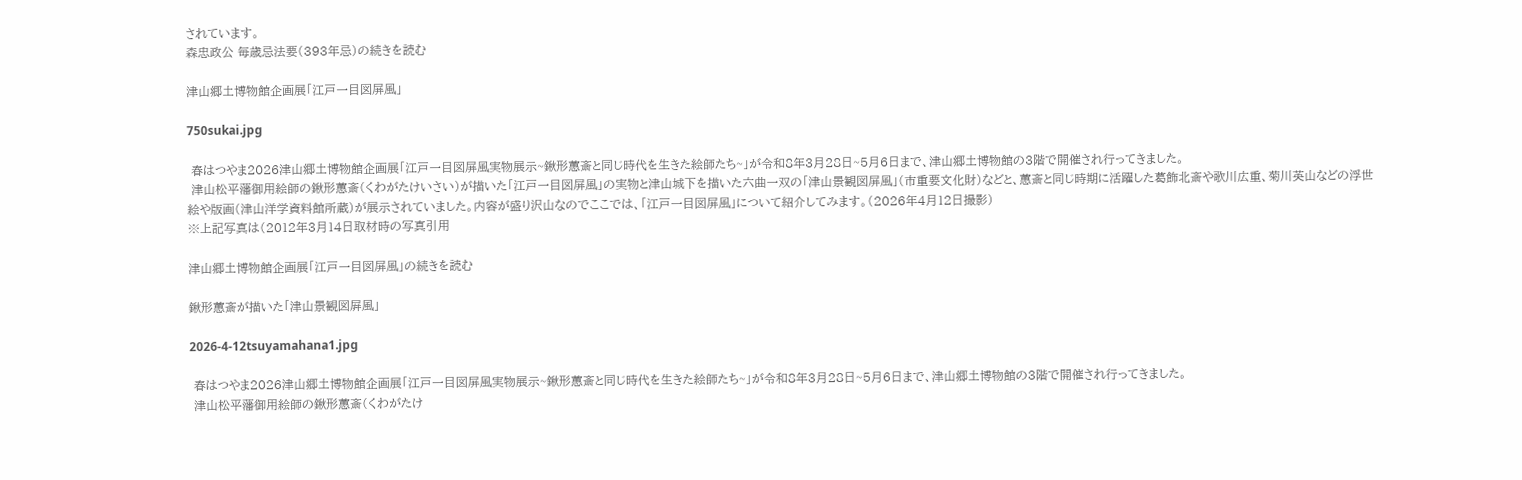されています。
森忠政公 毎歳忌法要(393年忌)の続きを読む

津山郷土博物館企画展「江戸一目図屏風」

750sukai.jpg

 春はつやま2026津山郷土博物館企画展「江戸一目図屏風実物展示~鍬形蕙斎と同じ時代を生きた絵師たち~」が令和8年3月28日~5月6日まで、津山郷土博物館の3階で開催され行ってきました。
 津山松平藩御用絵師の鍬形蕙斎(くわがたけいさい)が描いた「江戸一目図屏風」の実物と津山城下を描いた六曲一双の「津山景観図屏風」(市重要文化財)などと、蕙斎と同じ時期に活躍した葛飾北斎や歌川広重、菊川英山などの浮世絵や版画(津山洋学資料館所蔵)が展示されていました。内容が盛り沢山なのでここでは、「江戸一目図屏風」について紹介してみます。(2026年4月12日撮影)
※上記写真は(2012年3月14日取材時の写真引用

津山郷土博物館企画展「江戸一目図屏風」の続きを読む

鍬形蕙斎が描いた「津山景観図屛風」

2026-4-12tsuyamahana1.jpg

 春はつやま2026津山郷土博物館企画展「江戸一目図屏風実物展示~鍬形蕙斎と同じ時代を生きた絵師たち~」が令和8年3月28日~5月6日まで、津山郷土博物館の3階で開催され行ってきました。
 津山松平藩御用絵師の鍬形蕙斎(くわがたけ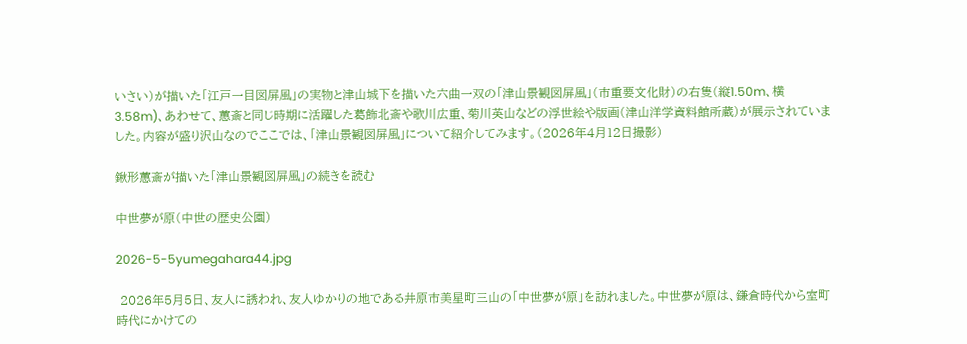いさい)が描いた「江戸一目図屏風」の実物と津山城下を描いた六曲一双の「津山景観図屏風」(市重要文化財)の右隻(縦1.50m、横3.58m)、あわせて、蕙斎と同じ時期に活躍した葛飾北斎や歌川広重、菊川英山などの浮世絵や版画(津山洋学資料館所蔵)が展示されていました。内容が盛り沢山なのでここでは、「津山景観図屏風」について紹介してみます。(2026年4月12日撮影)

鍬形蕙斎が描いた「津山景観図屛風」の続きを読む

中世夢が原(中世の歴史公園)

2026-5-5yumegahara44.jpg

 2026年5月5日、友人に誘われ、友人ゆかりの地である井原市美星町三山の「中世夢が原」を訪れました。中世夢が原は、鎌倉時代から室町時代にかけての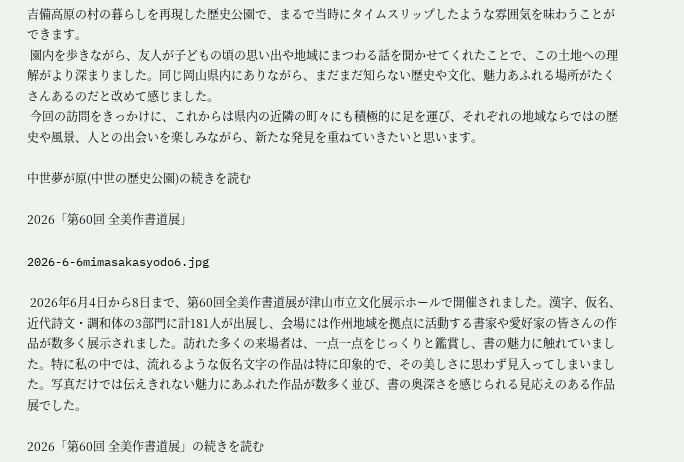吉備高原の村の暮らしを再現した歴史公園で、まるで当時にタイムスリップしたような雰囲気を味わうことができます。
 園内を歩きながら、友人が子どもの頃の思い出や地域にまつわる話を聞かせてくれたことで、この土地への理解がより深まりました。同じ岡山県内にありながら、まだまだ知らない歴史や文化、魅力あふれる場所がたくさんあるのだと改めて感じました。
 今回の訪問をきっかけに、これからは県内の近隣の町々にも積極的に足を運び、それぞれの地域ならではの歴史や風景、人との出会いを楽しみながら、新たな発見を重ねていきたいと思います。

中世夢が原(中世の歴史公園)の続きを読む

2026「第60回 全美作書道展」

2026-6-6mimasakasyodo6.jpg

 2026年6月4日から8日まで、第60回全美作書道展が津山市立文化展示ホールで開催されました。漢字、仮名、近代詩文・調和体の3部門に計181人が出展し、会場には作州地域を拠点に活動する書家や愛好家の皆さんの作品が数多く展示されました。訪れた多くの来場者は、一点一点をじっくりと鑑賞し、書の魅力に触れていました。特に私の中では、流れるような仮名文字の作品は特に印象的で、その美しさに思わず見入ってしまいました。写真だけでは伝えきれない魅力にあふれた作品が数多く並び、書の奥深さを感じられる見応えのある作品展でした。

2026「第60回 全美作書道展」の続きを読む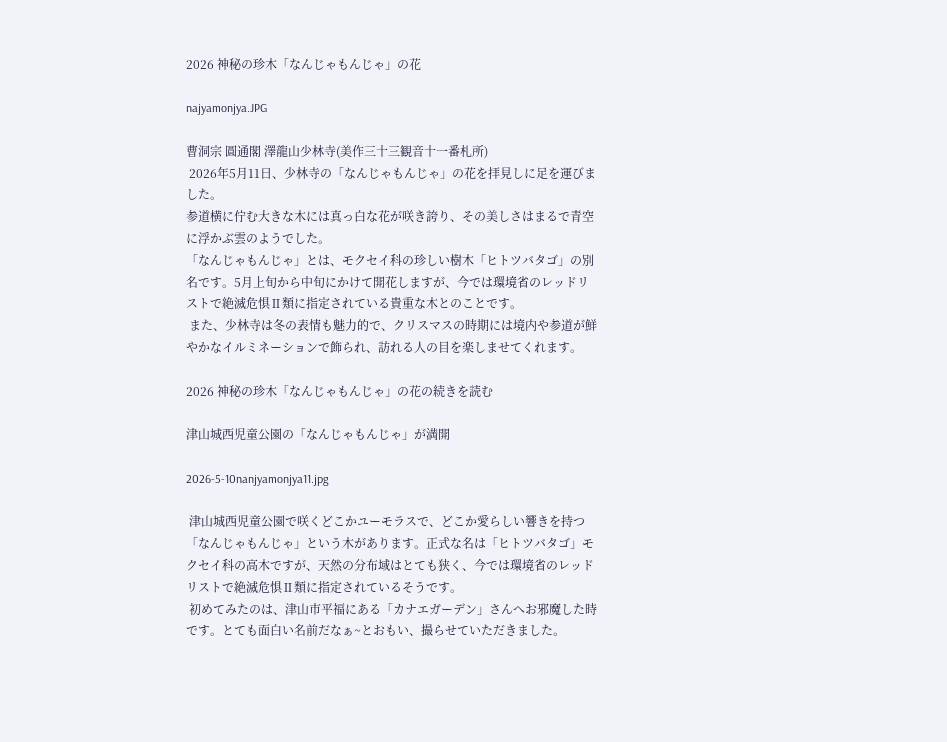2026 神秘の珍木「なんじゃもんじゃ」の花

najyamonjya.JPG

曹洞宗 圓通閣 澤龍山少林寺(美作三十三観音十一番札所)
 2026年5月11日、少林寺の「なんじゃもんじゃ」の花を拝見しに足を運びました。
参道横に佇む大きな木には真っ白な花が咲き誇り、その美しさはまるで青空に浮かぶ雲のようでした。
「なんじゃもんじゃ」とは、モクセイ科の珍しい樹木「ヒトツバタゴ」の別名です。5月上旬から中旬にかけて開花しますが、今では環境省のレッドリストで絶滅危惧Ⅱ類に指定されている貴重な木とのことです。
 また、少林寺は冬の表情も魅力的で、クリスマスの時期には境内や参道が鮮やかなイルミネーションで飾られ、訪れる人の目を楽しませてくれます。

2026 神秘の珍木「なんじゃもんじゃ」の花の続きを読む

津山城西児童公園の「なんじゃもんじゃ」が満開

2026-5-10nanjyamonjya11.jpg

 津山城西児童公園で咲くどこかユーモラスで、どこか愛らしい響きを持つ「なんじゃもんじゃ」という木があります。正式な名は「ヒトツバタゴ」モクセイ科の高木ですが、天然の分布域はとても狭く、今では環境省のレッドリストで絶滅危惧Ⅱ類に指定されているそうです。
 初めてみたのは、津山市平福にある「カナエガーデン」さんへお邪魔した時です。とても面白い名前だなぁ~とおもい、撮らせていただきました。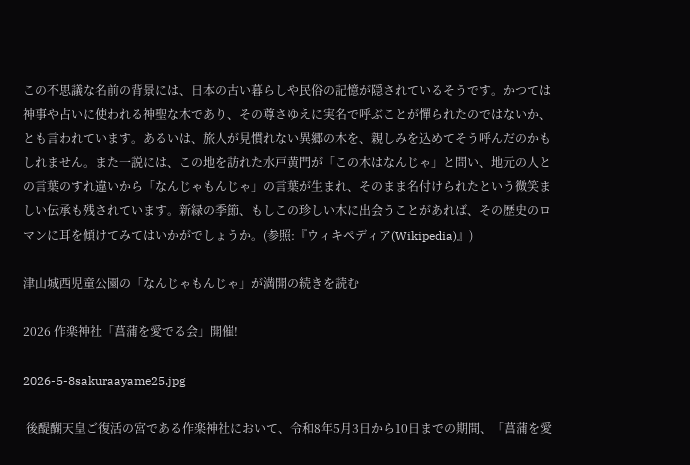この不思議な名前の背景には、日本の古い暮らしや民俗の記憶が隠されているそうです。かつては神事や占いに使われる神聖な木であり、その尊さゆえに実名で呼ぶことが憚られたのではないか、とも言われています。あるいは、旅人が見慣れない異郷の木を、親しみを込めてそう呼んだのかもしれません。また一説には、この地を訪れた水戸黄門が「この木はなんじゃ」と問い、地元の人との言葉のすれ違いから「なんじゃもんじゃ」の言葉が生まれ、そのまま名付けられたという微笑ましい伝承も残されています。新緑の季節、もしこの珍しい木に出会うことがあれば、その歴史のロマンに耳を傾けてみてはいかがでしょうか。(参照:『ウィキペディア(Wikipedia)』)

津山城西児童公園の「なんじゃもんじゃ」が満開の続きを読む

2026 作楽神社「菖蒲を愛でる会」開催!

2026-5-8sakuraayame25.jpg

 後醍醐天皇ご復活の宮である作楽神社において、令和8年5月3日から10日までの期間、「菖蒲を愛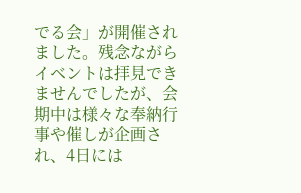でる会」が開催されました。残念ながらイベントは拝見できませんでしたが、会期中は様々な奉納行事や催しが企画され、4日には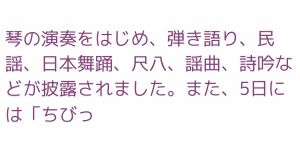琴の演奏をはじめ、弾き語り、民謡、日本舞踊、尺八、謡曲、詩吟などが披露されました。また、5日には「ちびっ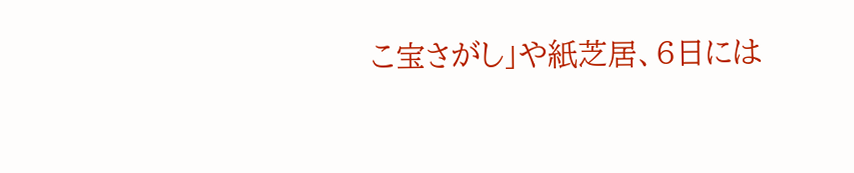こ宝さがし」や紙芝居、6日には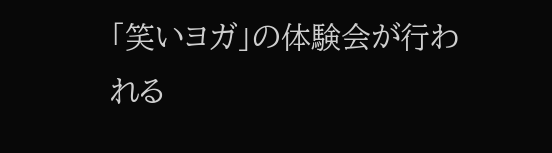「笑いヨガ」の体験会が行われる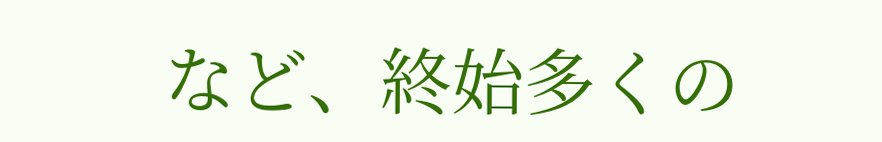など、終始多くの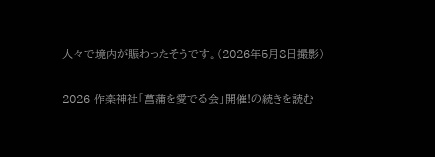人々で境内が賑わったそうです。(2026年5月8日撮影)

2026 作楽神社「菖蒲を愛でる会」開催!の続きを読む